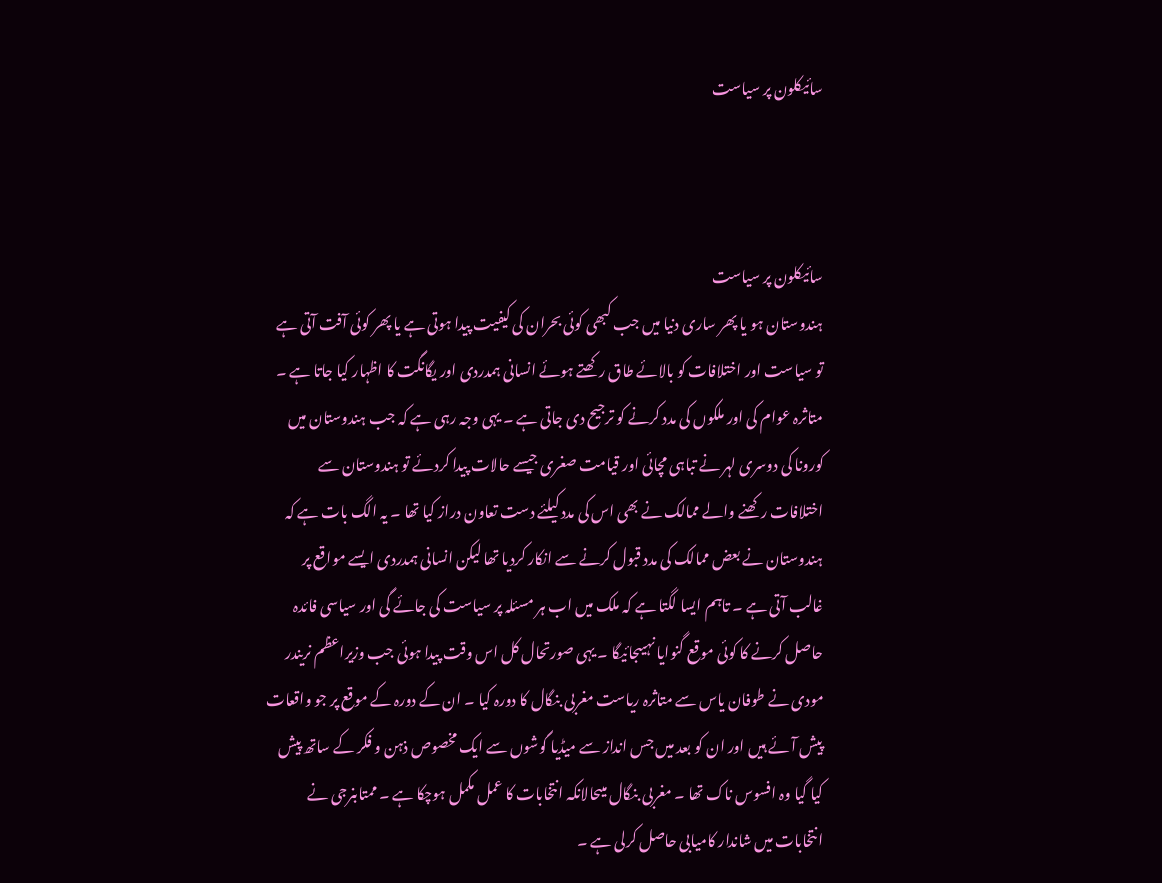سائیکلون پر سیاست



سائیکلون پر سیاست
ہندوستان ہو یا پھر ساری دنیا میں جب کبھی کوئی بحران کی کیفیت پیدا ہوتی ہے یا پھر کوئی آفت آتی ہے تو سیاست اور اختلافات کو بالائے طاق رکھتے ہوئے انسانی ہمدردی اور یگانگت کا اظہار کیا جاتا ہے ۔ متاثرہ عوام کی اور ملکوں کی مدد کرنے کو ترجیح دی جاتی ہے ۔ یہی وجہ رہی ہے کہ جب ہندوستان میں کورونا کی دوسری لہر نے تباہی مچائی اور قیامت صغری جیسے حالات پیدا کردئے تو ہندوستان سے اختلافات رکھنے والے ممالک نے بھی اس کی مدد کیلئے دست تعاون دراز کیا تھا ۔ یہ الگ بات ہے کہ ہندوستان نے بعض ممالک کی مدد قبول کرنے سے انکار کردیا تھا لیکن انسانی ہمدردی ایسے مواقع پر غالب آتی ہے ۔ تاہم ایسا لگتا ہے کہ ملک میں اب ہر مسئلہ پر سیاست کی جائے گی اور سیاسی فائدہ حاصل کرنے کا کوئی موقع گنوایا نہیںجائیگا ۔ یہی صورتحال کل اس وقت پیدا ہوئی جب وزیراعظم نریندر مودی نے طوفان یاس سے متاثرہ ریاست مغربی بنگال کا دورہ کیا ۔ ان کے دورہ کے موقع پر جو واقعات پیش آئے ہیں اور ان کو بعد میں جس انداز سے میڈیا گوشوں سے ایک مخصوص ذہن و فکر کے ساتھ پیش کیا گیا وہ افسوس ناک تھا ۔ مغربی بنگال میںحالانکہ انتخابات کا عمل مکمل ہوچکا ہے ۔ ممتابنرجی نے انتخابات میں شاندار کامیابی حاصل کرلی ہے ۔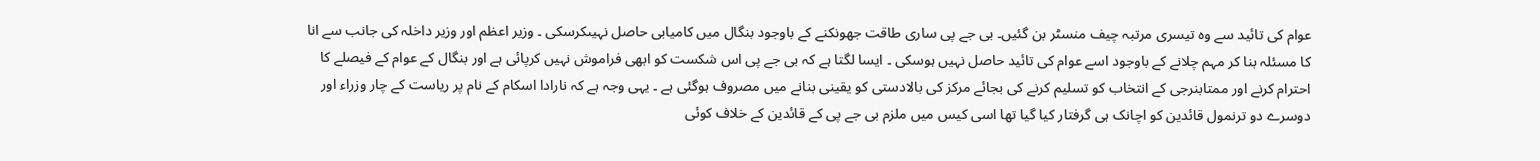عوام کی تائید سے وہ تیسری مرتبہ چیف منسٹر بن گئیں۔ بی جے پی ساری طاقت جھونکنے کے باوجود بنگال میں کامیابی حاصل نہیںکرسکی ۔ وزیر اعظم اور وزیر داخلہ کی جانب سے انا کا مسئلہ بنا کر مہم چلانے کے باوجود اسے عوام کی تائید حاصل نہیں ہوسکی ۔ ایسا لگتا ہے کہ بی جے پی اس شکست کو ابھی فراموش نہیں کرپائی ہے اور بنگال کے عوام کے فیصلے کا احترام کرنے اور ممتابنرجی کے انتخاب کو تسلیم کرنے کی بجائے مرکز کی بالادستی کو یقینی بنانے میں مصروف ہوگئی ہے ۔ یہی وجہ ہے کہ نارادا اسکام کے نام پر ریاست کے چار وزراء اور دوسرے دو ترنمول قائدین کو اچانک ہی گرفتار کیا گیا تھا اسی کیس میں ملزم بی جے پی کے قائدین کے خلاف کوئی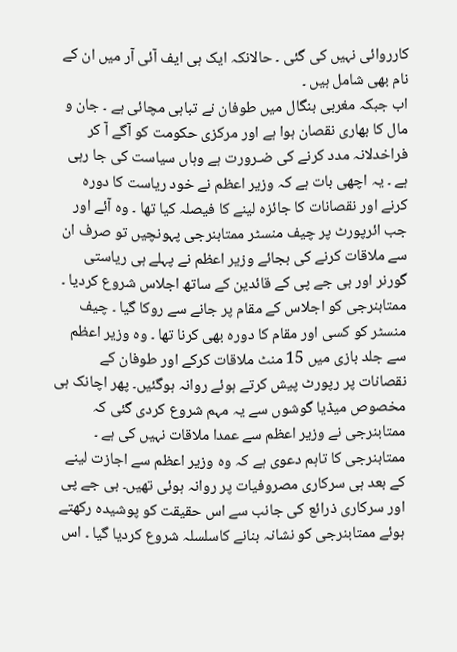کارروائی نہیں کی گئی ۔ حالانکہ ایک ہی ایف آئی آر میں ان کے نام بھی شامل ہیں ۔
اب جبکہ مغربی بنگال میں طوفان نے تباہی مچائی ہے ۔ جان و مال کا بھاری نقصان ہوا ہے اور مرکزی حکومت کو آگے آ کر فراخدلانہ مدد کرنے کی ضـرورت ہے وہاں سیاست کی جا رہی ہے ۔ یہ اچھی بات ہے کہ وزیر اعظم نے خود ریاست کا دورہ کرنے اور نقصانات کا جائزہ لینے کا فیصلہ کیا تھا ۔ وہ آئے اور جب ائرپورٹ پر چیف منسٹر ممتابنرجی پہونچیں تو صرف ان سے ملاقات کرنے کی بجائے وزیر اعظم نے پہلے ہی ریاستی گورنر اور بی جے پی کے قائدین کے ساتھ اجلاس شروع کردیا ۔ ممتابنرجی کو اجلاس کے مقام پر جانے سے روکا گیا ۔ چیف منسٹر کو کسی اور مقام کا دورہ بھی کرنا تھا ۔ وہ وزیر اعظم سے جلد بازی میں 15 منٹ ملاقات کرکے اور طوفان کے نقصانات پر رپورٹ پیش کرتے ہوئے روانہ ہوگئیں۔ پھر اچانک ہی مخصوص میڈیا گوشوں سے یہ مہم شروع کردی گئی کہ ممتابنرجی نے وزیر اعظم سے عمدا ملاقات نہیں کی ہے ۔ ممتابنرجی کا تاہم دعوی ہے کہ وہ وزیر اعظم سے اجازت لینے کے بعد ہی سرکاری مصروفیات پر روانہ ہوئی تھیں۔ بی جے پی اور سرکاری ذرائع کی جانب سے اس حقیقت کو پوشیدہ رکھتے ہوئے ممتابنرجی کو نشانہ بنانے کاسلسلہ شروع کردیا گیا ۔ اس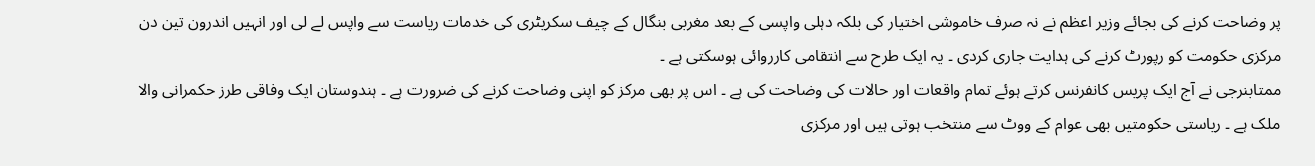پر وضاحت کرنے کی بجائے وزیر اعظم نے نہ صرف خاموشی اختیار کی بلکہ دہلی واپسی کے بعد مغربی بنگال کے چیف سکریٹری کی خدمات ریاست سے واپس لے لی اور انہیں اندرون تین دن مرکزی حکومت کو رپورٹ کرنے کی ہدایت جاری کردی ۔ یہ ایک طرح سے انتقامی کارروائی ہوسکتی ہے ۔
ممتابنرجی نے آج ایک پریس کانفرنس کرتے ہوئے تمام واقعات اور حالات کی وضاحت کی ہے ۔ اس پر بھی مرکز کو اپنی وضاحت کرنے کی ضرورت ہے ۔ ہندوستان ایک وفاقی طرز حکمرانی والا ملک ہے ۔ ریاستی حکومتیں بھی عوام کے ووٹ سے منتخب ہوتی ہیں اور مرکزی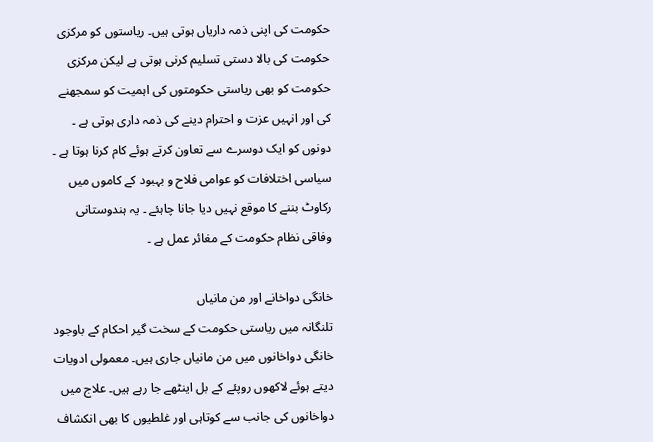حکومت کی اپنی ذمہ داریاں ہوتی ہیں۔ ریاستوں کو مرکزی حکومت کی بالا دستی تسلیم کرنی ہوتی ہے لیکن مرکزی حکومت کو بھی ریاستی حکومتوں کی اہمیت کو سمجھنے کی اور انہیں عزت و احترام دینے کی ذمہ داری ہوتی ہے ۔ دونوں کو ایک دوسرے سے تعاون کرتے ہوئے کام کرنا ہوتا ہے ۔ سیاسی اختلافات کو عوامی فلاح و بہبود کے کاموں میں رکاوٹ بننے کا موقع نہیں دیا جانا چاہئے ۔ یہ ہندوستانی وفاقی نظام حکومت کے مغائر عمل ہے ۔

خانگی دواخانے اور من مانیاں
تلنگانہ میں ریاستی حکومت کے سخت گیر احکام کے باوجود خانگی دواخانوں میں من مانیاں جاری ہیں۔ معمولی ادویات دیتے ہوئے لاکھوں روپئے کے بل اینٹھے جا رہے ہیں۔ علاج میں دواخانوں کی جانب سے کوتاہی اور غلطیوں کا بھی انکشاف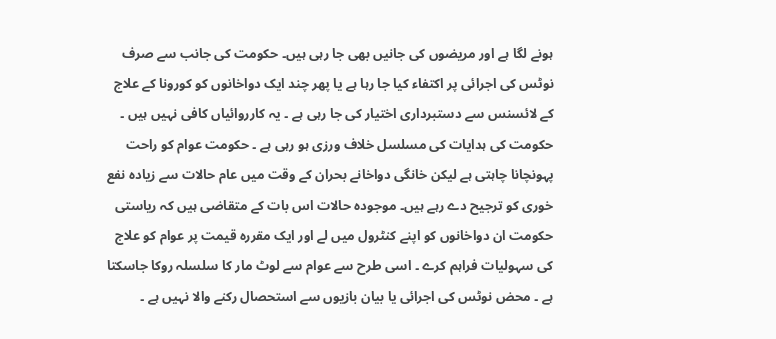ہونے لگا ہے اور مریضوں کی جانیں بھی جا رہی ہیں۔ حکومت کی جانب سے صرف نوٹس کی اجرائی پر اکتفاء کیا جا رہا ہے یا پھر چند ایک دواخانوں کو کورونا کے علاج کے لائسنس سے دستبرداری اختیار کی جا رہی ہے ۔ یہ کارروائیاں کافی نہیں ہیں ۔ حکومت کی ہدایات کی مسلسل خلاف ورزی ہو رہی ہے ۔ حکومت عوام کو راحت پہونچانا چاہتی ہے لیکن خانگی دواخانے بحران کے وقت میں عام حالات سے زیادہ نفع خوری کو ترجیح دے رہے ہیں۔ موجودہ حالات اس بات کے متقاضی ہیں کہ ریاستی حکومت ان دواخانوں کو اپنے کنٹرول میں لے اور ایک مقررہ قیمت پر عوام کو علاج کی سہولیات فراہم کرے ۔ اسی طرح سے عوام سے لوٹ مار کا سلسلہ روکا جاسکتا ہے ۔ محض نوٹس کی اجرائی یا بیان بازیوں سے استحصال رکنے والا نہیں ہے ۔